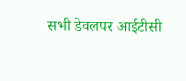सभी डेवलपर आईटीसी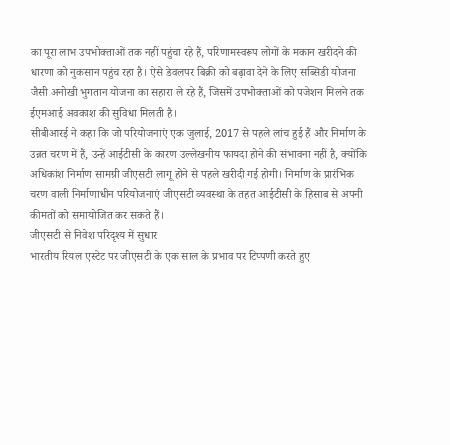का पूरा लाभ उपभोक्ताओं तक नहीं पहुंचा रहे हैं, परिणामस्वरूप लोगों के मकान खरीदने की धारणा को नुकसान पहुंच रहा है। ऐसे डेवलपर बिक्री को बढ़ावा देने के लिए सब्सिडी योजना जैसी अनोखी भुगतान योजना का सहारा ले रहे हैं, जिसमें उपभोक्ताओं को पजेशन मिलने तक ईएमआई अवकाश की सुविधा मिलती है।
सीबीआरई ने कहा कि जो परियोजनाएं एक जुलाई, 2017 से पहले लांच हुई हैं और निर्माण के उन्नत चरण में हैं, उन्हें आईटीसी के कारण उल्लेखनीय फायदा होने की संभावना नहीं है, क्योंकि अधिकांश निर्माण सामग्री जीएसटी लागू होने से पहले खरीदी गई होगी। निर्माण के प्रारंभिक चरण वाली निर्माणाधीन परियोजनाएं जीएसटी व्यवस्था के तहत आईटीसी के हिसाब से अपनी कीमतों को समायोजित कर सकते हैं।
जीएसटी से निवेश परिदृश्य में सुधार
भारतीय रियल एस्टेट पर जीएसटी के एक साल के प्रभाव पर टिप्पणी करते हुए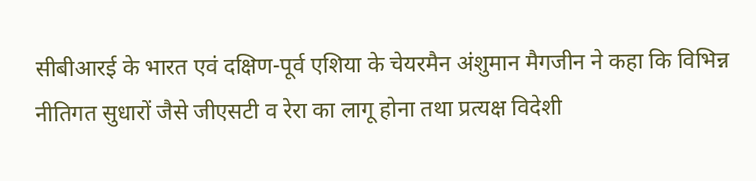सीबीआरई के भारत एवं दक्षिण-पूर्व एशिया के चेयरमैन अंशुमान मैगजीन ने कहा कि विभिन्न नीतिगत सुधारों जैसे जीएसटी व रेरा का लागू होना तथा प्रत्यक्ष विदेशी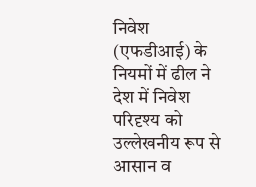निवेश (एफडीआई) के नियमों में ढील ने देश में निवेश परिदृश्य को उल्लेखनीय रूप से आसान व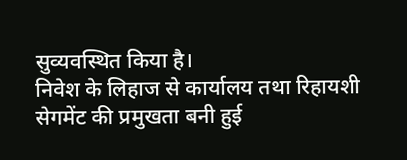सुव्यवस्थित किया है।
निवेश के लिहाज से कार्यालय तथा रिहायशी सेगमेंट की प्रमुखता बनी हुई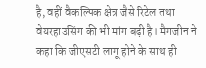है, वहीं वैकल्पिक क्षेत्र जैसे रिटेल तथा वेयरहाउसिंग की भी मांग बढ़ी है। मैगजीन ने कहा कि जीएसटी लागू होने के साथ ही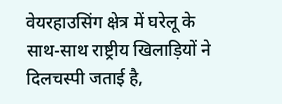वेयरहाउसिंग क्षेत्र में घरेलू के साथ-साथ राष्ट्रीय खिलाड़ियों ने दिलचस्पी जताई है,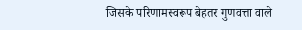जिसके परिणामस्वरूप बेहतर गुणवत्ता वाले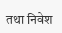तथा निवेश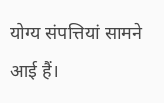योग्य संपत्तियां सामने आई हैं।